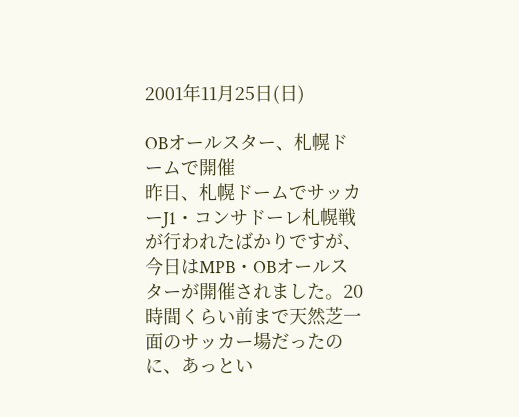2001年11月25日(日)

OBオールスター、札幌ドームで開催
昨日、札幌ドームでサッカーJ1・コンサドーレ札幌戦が行われたばかりですが、今日はMPB・OBオールスターが開催されました。20時間くらい前まで天然芝一面のサッカー場だったのに、あっとい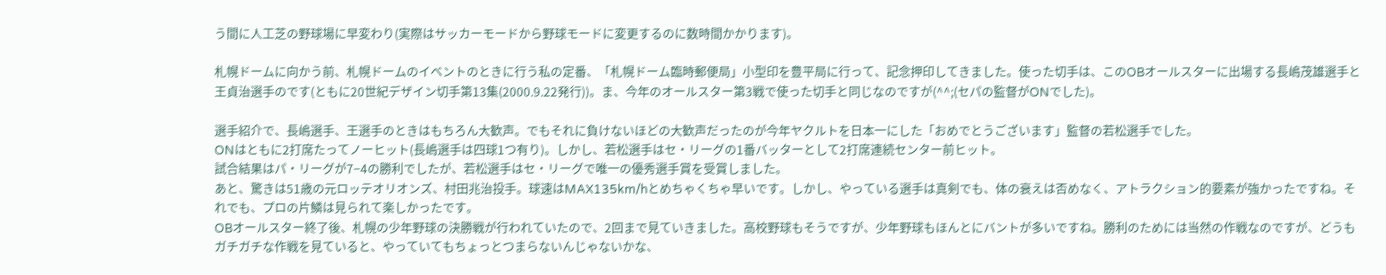う間に人工芝の野球場に早変わり(実際はサッカーモードから野球モードに変更するのに数時間かかります)。

札幌ドームに向かう前、札幌ドームのイベントのときに行う私の定番、「札幌ドーム臨時郵便局」小型印を豊平局に行って、記念押印してきました。使った切手は、このOBオールスターに出場する長嶋茂雄選手と王貞治選手のです(ともに20世紀デザイン切手第13集(2000.9.22発行))。ま、今年のオールスター第3戦で使った切手と同じなのですが(^^;(セパの監督がONでした)。

選手紹介で、長嶋選手、王選手のときはもちろん大歓声。でもそれに負けないほどの大歓声だったのが今年ヤクルトを日本一にした「おめでとうございます」監督の若松選手でした。
ONはともに2打席たってノーヒット(長嶋選手は四球1つ有り)。しかし、若松選手はセ・リーグの1番バッターとして2打席連続センター前ヒット。
試合結果はパ・リーグが7−4の勝利でしたが、若松選手はセ・リーグで唯一の優秀選手賞を受賞しました。
あと、驚きは51歳の元ロッテオリオンズ、村田兆治投手。球速はMAX135km/hとめちゃくちゃ早いです。しかし、やっている選手は真剣でも、体の衰えは否めなく、アトラクション的要素が強かったですね。それでも、プロの片鱗は見られて楽しかったです。
OBオールスター終了後、札幌の少年野球の決勝戦が行われていたので、2回まで見ていきました。高校野球もそうですが、少年野球もほんとにバントが多いですね。勝利のためには当然の作戦なのですが、どうもガチガチな作戦を見ていると、やっていてもちょっとつまらないんじゃないかな、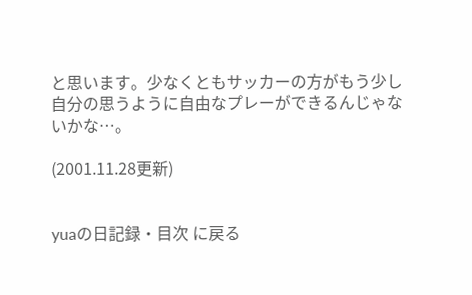と思います。少なくともサッカーの方がもう少し自分の思うように自由なプレーができるんじゃないかな…。

(2001.11.28更新)


yuaの日記録・目次 に戻る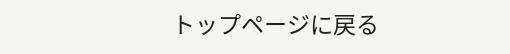トップページに戻る